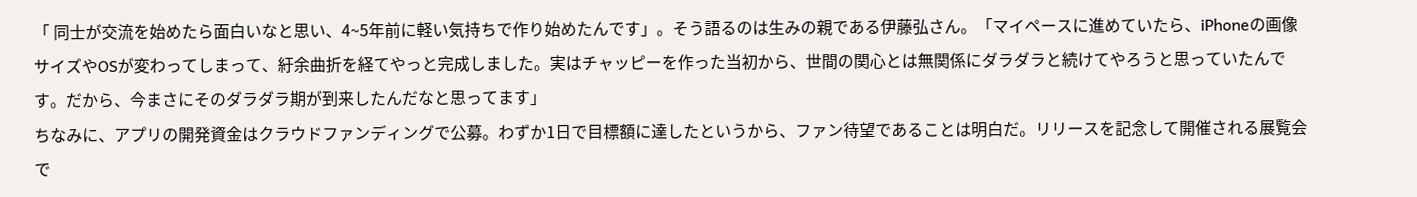「 同士が交流を始めたら面白いなと思い、4~5年前に軽い気持ちで作り始めたんです」。そう語るのは生みの親である伊藤弘さん。「マイペースに進めていたら、iPhoneの画像サイズやOSが変わってしまって、紆余曲折を経てやっと完成しました。実はチャッピーを作った当初から、世間の関心とは無関係にダラダラと続けてやろうと思っていたんです。だから、今まさにそのダラダラ期が到来したんだなと思ってます」
ちなみに、アプリの開発資金はクラウドファンディングで公募。わずか1日で目標額に達したというから、ファン待望であることは明白だ。リリースを記念して開催される展覧会で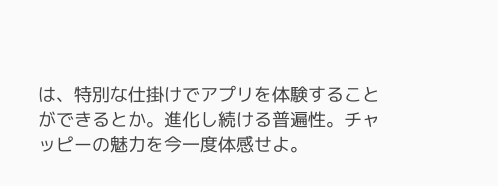は、特別な仕掛けでアプリを体験することができるとか。進化し続ける普遍性。チャッピーの魅力を今一度体感せよ。